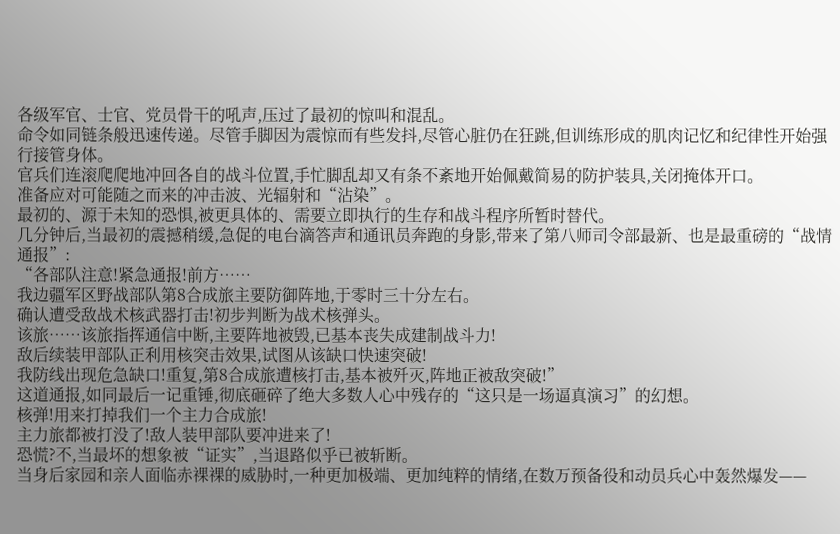各级军官、士官、党员骨干的吼声,压过了最初的惊叫和混乱。
命令如同链条般迅速传递。尽管手脚因为震惊而有些发抖,尽管心脏仍在狂跳,但训练形成的肌肉记忆和纪律性开始强行接管身体。
官兵们连滚爬爬地冲回各自的战斗位置,手忙脚乱却又有条不紊地开始佩戴简易的防护装具,关闭掩体开口。
准备应对可能随之而来的冲击波、光辐射和“沾染”。
最初的、源于未知的恐惧,被更具体的、需要立即执行的生存和战斗程序所暂时替代。
几分钟后,当最初的震撼稍缓,急促的电台滴答声和通讯员奔跑的身影,带来了第八师司令部最新、也是最重磅的“战情通报”:
“各部队注意!紧急通报!前方……
我边疆军区野战部队第8合成旅主要防御阵地,于零时三十分左右。
确认遭受敌战术核武器打击!初步判断为战术核弹头。
该旅……该旅指挥通信中断,主要阵地被毁,已基本丧失成建制战斗力!
敌后续装甲部队正利用核突击效果,试图从该缺口快速突破!
我防线出现危急缺口!重复,第8合成旅遭核打击,基本被歼灭,阵地正被敌突破!”
这道通报,如同最后一记重锤,彻底砸碎了绝大多数人心中残存的“这只是一场逼真演习”的幻想。
核弹!用来打掉我们一个主力合成旅!
主力旅都被打没了!敌人装甲部队要冲进来了!
恐慌?不,当最坏的想象被“证实”,当退路似乎已被斩断。
当身后家园和亲人面临赤裸裸的威胁时,一种更加极端、更加纯粹的情绪,在数万预备役和动员兵心中轰然爆发——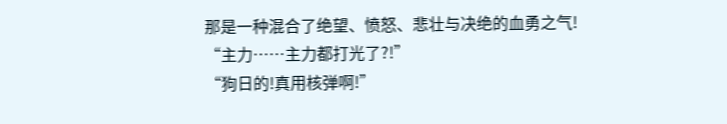那是一种混合了绝望、愤怒、悲壮与决绝的血勇之气!
“主力……主力都打光了?!”
“狗日的!真用核弹啊!”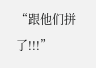“跟他们拼了!!!”